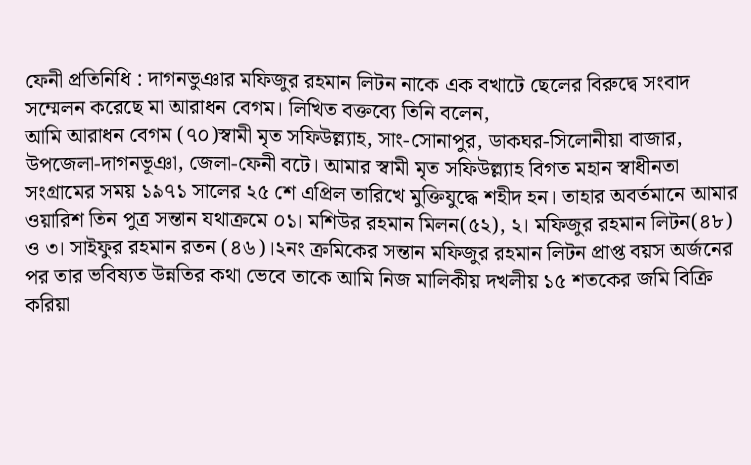ফেনী প্রতিনিধি : দাগনভুঞার মফিজুর রহমান লিটন নাকে এক বখাটে ছেলের বিরুদ্বে সংবাদ সম্মেলন করেছে মা আরাধন বেগম। লিখিত বক্তব্যে তিনি বলেন,
আমি আরাধন বেগম (৭০)স্বামী মৃত সফিউল্ল্যাহ, সাং-সোনাপুর, ডাকঘর-সিলোনীয়া বাজার, উপজেলা-দাগনভূঞা, জেলা-ফেনী বটে। আমার স্বামী মৃত সফিউল্ল্যাহ বিগত মহান স্বাধীনতা সংগ্রামের সময় ১৯৭১ সালের ২৫ শে এপ্রিল তারিখে মুক্তিযুদ্ধে শহীদ হন। তাহার অবর্তমানে আমার ওয়ারিশ তিন পুত্র সন্তান যথাক্রমে ০১। মশিউর রহমান মিলন(৫২), ২। মফিজুর রহমান লিটন(৪৮) ও ৩। সাইফুর রহমান রতন (৪৬)।২নং ক্রমিকের সন্তান মফিজুর রহমান লিটন প্রাপ্ত বয়স অর্জনের পর তার ভবিষ্যত উন্নতির কথা ভেবে তাকে আমি নিজ মালিকীয় দখলীয় ১৫ শতকের জমি বিক্রি করিয়া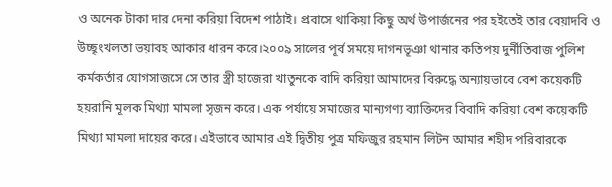ও অনেক টাকা দার দেনা করিয়া বিদেশ পাঠাই। প্রবাসে থাকিয়া কিছু অর্থ উপার্জনের পর হইতেই তার বেয়াদবি ও উচ্ছৃংখলতা ভয়াবহ আকার ধারন করে।২০০৯ সালের পূর্ব সময়ে দাগনভূঞা থানার কতিপয় দুর্নীতিবাজ পুলিশ কর্মকর্তার যোগসাজসে সে তার স্ত্রী হাজেরা খাতুনকে বাদি করিয়া আমাদের বিরুদ্ধে অন্যায়ভাবে বেশ কয়েকটি হয়রানি মূলক মিথ্যা মামলা সৃজন করে। এক পর্যায়ে সমাজের মান্যগণ্য ব্যাক্তিদের বিবাদি করিয়া বেশ কয়েকটি মিথ্যা মামলা দায়ের করে। এইভাবে আমার এই দ্বিতীয় পুত্র মফিজুর রহমান লিটন আমার শহীদ পরিবারকে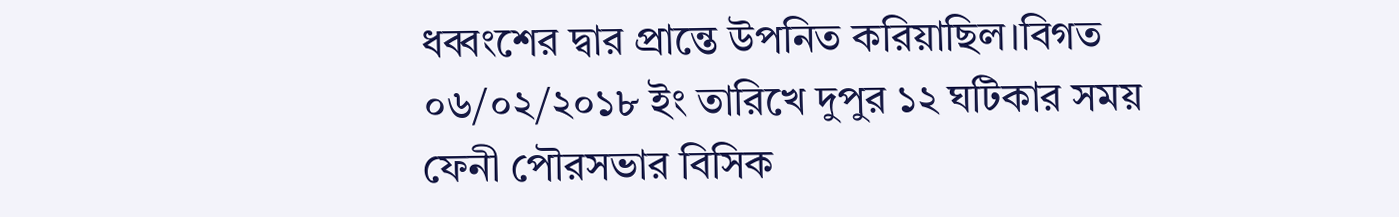ধব্বংশের দ্বার প্রান্তে উপনিত করিয়াছিল।বিগত ০৬/০২/২০১৮ ইং তারিখে দুপুর ১২ ঘটিকার সময় ফেনী পৌরসভার বিসিক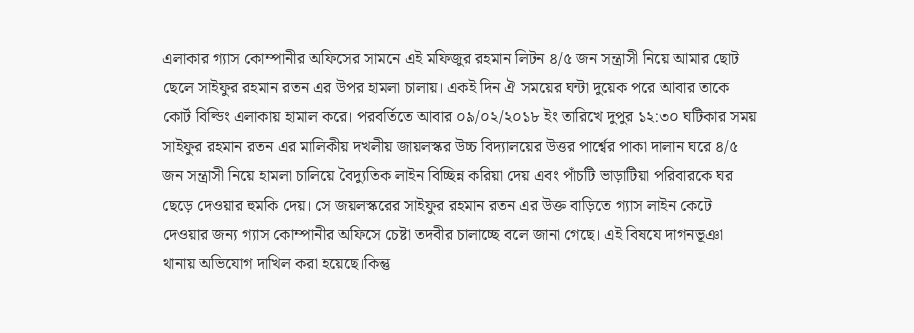এলাকার গ্যাস কোম্পানীর অফিসের সামনে এই মফিজুর রহমান লিটন ৪/৫ জন সন্ত্রাসী নিয়ে আমার ছোট ছেলে সাইফুর রহমান রতন এর উপর হামলা চালায়। একই দিন ঐ সময়ের ঘন্টা দুয়েক পরে আবার তাকে কোর্ট বিল্ডিং এলাকায় হামাল করে। পরবর্তিতে আবার ০৯/০২/২০১৮ ইং তারিখে দুপুর ১২:৩০ ঘটিকার সময় সাইফুর রহমান রতন এর মালিকীয় দখলীয় জায়লস্কর উচ্চ বিদ্যালয়ের উত্তর পার্শ্বের পাকা দালান ঘরে ৪/৫ জন সন্ত্রাসী নিয়ে হামলা চালিয়ে বৈদ্যুতিক লাইন বিচ্ছিন্ন করিয়া দেয় এবং পাঁচটি ভাড়াটিয়া পরিবারকে ঘর ছেড়ে দেওয়ার হুমকি দেয়। সে জয়লস্করের সাইফুর রহমান রতন এর উক্ত বাড়িতে গ্যাস লাইন কেটে দেওয়ার জন্য গ্যাস কোম্পানীর অফিসে চেষ্টা তদবীর চালাচ্ছে বলে জানা গেছে। এই বিষযে দাগনভূঞা থানায় অভিযোগ দাখিল করা হয়েছে।কিন্তু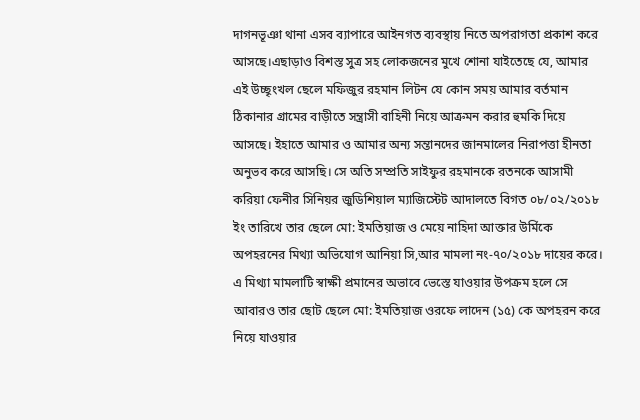দাগনভূঞা থানা এসব ব্যাপারে আইনগত ব্যবস্থায় নিতে অপরাগতা প্রকাশ করে আসছে।এছাড়াও বিশস্ত সুত্র সহ লোকজনের মুখে শোনা যাইতেছে যে, আমার এই উচ্ছৃংখল ছেলে মফিজুর রহমান লিটন যে কোন সময় আমার বর্তমান ঠিকানার গ্রামের বাড়ীতে সন্ত্রাসী বাহিনী নিয়ে আক্রমন করার হুমকি দিয়ে আসছে। ইহাতে আমার ও আমার অন্য সন্তানদের জানমালের নিরাপত্তা হীনতা অনুভব করে আসছি। সে অতি সম্প্রতি সাইফুর রহমানকে রতনকে আসামী করিয়া ফেনীর সিনিয়র জুডিশিয়াল ম্যাজিস্টেট আদালতে বিগত ০৮/০২/২০১৮ ইং তারিখে তার ছেলে মো: ইমতিয়াজ ও মেয়ে নাহিদা আক্তার উর্মিকে অপহরনের মিথ্যা অভিযোগ আনিয়া সি,আর মামলা নং-৭০/২০১৮ দায়ের করে। এ মিথ্যা মামলাটি স্বাক্ষী প্রমানের অভাবে ভেস্তে যাওয়ার উপক্রম হলে সে আবারও তার ছোট ছেলে মো: ইমতিয়াজ ওরফে লাদেন (১৫) কে অপহরন করে নিয়ে যাওয়ার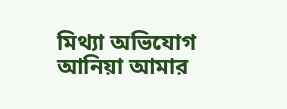মিথ্যা অভিযোগ আনিয়া আমার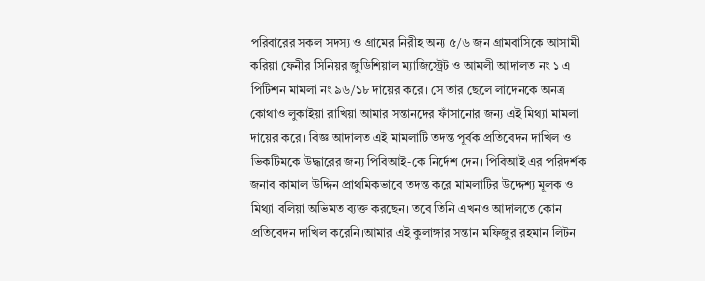পরিবারের সকল সদস্য ও গ্রামের নিরীহ অন্য ৫/৬ জন গ্রামবাসিকে আসামী করিয়া ফেনীর সিনিয়র জুডিশিয়াল ম্যাজিস্ট্রেট ও আমলী আদালত নং ১ এ পিটিশন মামলা নং ৯৬/১৮ দায়ের করে। সে তার ছেলে লাদেনকে অনত্র কোথাও লুকাইয়া রাখিয়া আমার সন্তানদের ফাঁসানোর জন্য এই মিথ্যা মামলা দায়ের করে। বিজ্ঞ আদালত এই মামলাটি তদন্ত পূর্বক প্রতিবেদন দাখিল ও ভিকটিমকে উদ্ধারের জন্য পিবিআই-কে নির্দেশ দেন। পিবিআই এর পরিদর্শক জনাব কামাল উদ্দিন প্রাথমিকভাবে তদন্ত করে মামলাটির উদ্দেশ্য মূলক ও মিথ্যা বলিয়া অভিমত ব্যক্ত করছেন। তবে তিনি এখনও আদালতে কোন প্রতিবেদন দাখিল করেনি।আমার এই কুলাঙ্গার সন্তান মফিজুর রহমান লিটন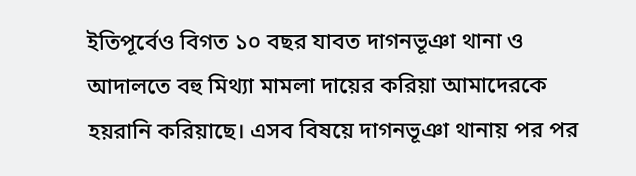ইতিপূর্বেও বিগত ১০ বছর যাবত দাগনভূঞা থানা ও আদালতে বহু মিথ্যা মামলা দায়ের করিয়া আমাদেরকে হয়রানি করিয়াছে। এসব বিষয়ে দাগনভূঞা থানায় পর পর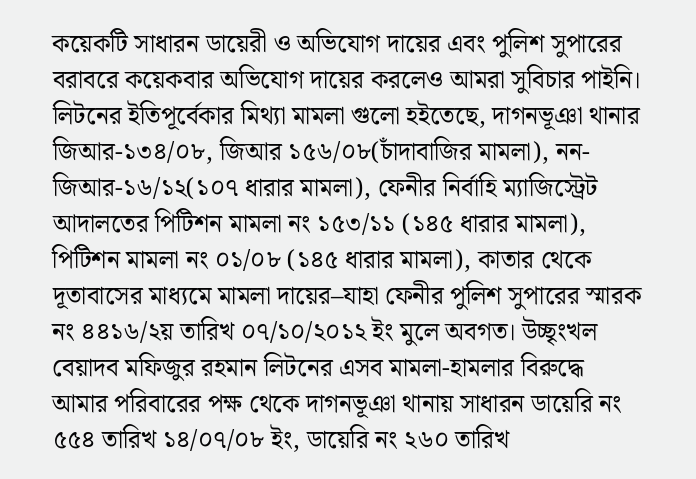কয়েকটি সাধারন ডায়েরী ও অভিযোগ দায়ের এবং পুলিশ সুপারের বরাবরে কয়েকবার অভিযোগ দায়ের করলেও আমরা সুবিচার পাইনি। লিটনের ইতিপূর্বেকার মিথ্যা মামলা গুলো হইতেছে, দাগনভূঞা থানার জিআর-১৩৪/০৮, জিআর ১৫৬/০৮(চাঁদাবাজির মামলা), নন-জিআর-১৬/১২(১০৭ ধারার মামলা), ফেনীর নির্বাহি ম্যাজিস্ট্রেট আদালতের পিটিশন মামলা নং ১৫৩/১১ (১৪৫ ধারার মামলা), পিটিশন মামলা নং ০১/০৮ (১৪৫ ধারার মামলা), কাতার থেকে দূতাবাসের মাধ্যমে মামলা দায়ের–যাহা ফেনীর পুলিশ সুপারের স্মারক নং ৪৪১৬/২য় তারিখ ০৭/১০/২০১২ ইং মুলে অবগত। উচ্ছৃংখল বেয়াদব মফিজুর রহমান লিটনের এসব মামলা-হামলার বিরুদ্ধে আমার পরিবারের পক্ষ থেকে দাগনভূঞা থানায় সাধারন ডায়েরি নং ৫৫৪ তারিখ ১৪/০৭/০৮ ইং, ডায়েরি নং ২৬০ তারিখ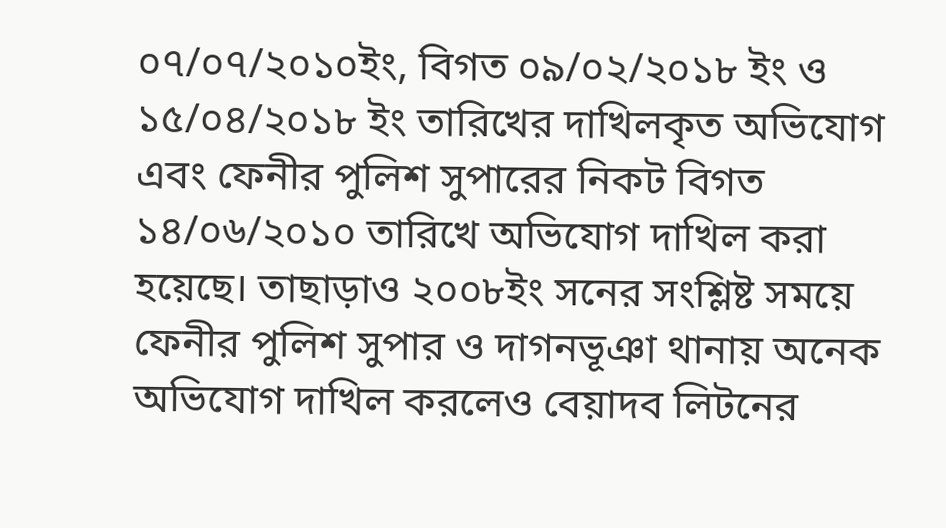০৭/০৭/২০১০ইং, বিগত ০৯/০২/২০১৮ ইং ও ১৫/০৪/২০১৮ ইং তারিখের দাখিলকৃত অভিযোগ এবং ফেনীর পুলিশ সুপারের নিকট বিগত ১৪/০৬/২০১০ তারিখে অভিযোগ দাখিল করা হয়েছে। তাছাড়াও ২০০৮ইং সনের সংশ্লিষ্ট সময়ে ফেনীর পুলিশ সুপার ও দাগনভূঞা থানায় অনেক অভিযোগ দাখিল করলেও বেয়াদব লিটনের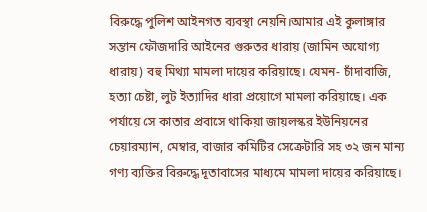বিরুদ্ধে পুলিশ আইনগত ব্যবস্থা নেয়নি।আমার এই কুলাঙ্গার সন্তান ফৌজদারি আইনের গুরুতর ধারায় (জামিন অযোগ্য ধারায়) বহু মিথ্যা মামলা দায়ের করিয়াছে। যেমন- চাঁদাবাজি, হত্যা চেষ্টা, লুট ইত্যাদির ধারা প্রয়োগে মামলা করিয়াছে। এক পর্যায়ে সে কাতার প্রবাসে থাকিয়া জায়লস্কর ইউনিয়নের চেয়ারম্যান, মেম্বার, বাজার কমিটির সেক্রেটারি সহ ৩২ জন মান্য গণ্য ব্যক্তির বিরুদ্ধে দূতাবাসের মাধ্যমে মামলা দায়ের করিয়াছে।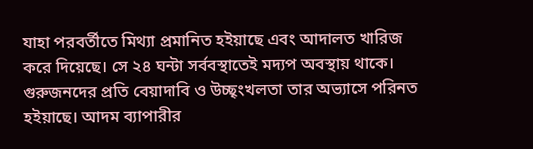যাহা পরবর্তীতে মিথ্যা প্রমানিত হইয়াছে এবং আদালত খারিজ করে দিয়েছে। সে ২৪ ঘন্টা সর্ববস্থাতেই মদ্যপ অবস্থায় থাকে। গুরুজনদের প্রতি বেয়াদাবি ও উচ্ছৃংখলতা তার অভ্যাসে পরিনত হইয়াছে। আদম ব্যাপারীর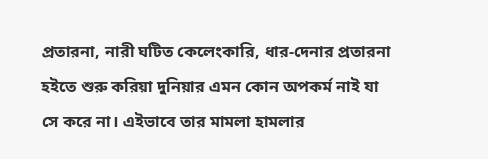প্রতারনা, নারী ঘটিত কেলেংকারি, ধার-দেনার প্রতারনা হইতে শুরু করিয়া দুনিয়ার এমন কোন অপকর্ম নাই যা সে করে না। এইভাবে তার মামলা হামলার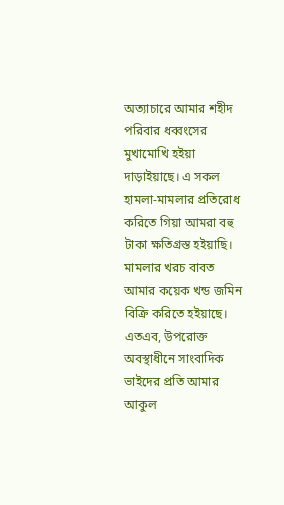অত্যাচারে আমার শহীদ পরিবার ধব্বংসের মুখামোখি হইয়া দাড়াইয়াছে। এ সকল হামলা-মামলার প্রতিরোধ করিতে গিয়া আমরা বহু টাকা ক্ষতিগ্রস্ত হইয়াছি। মামলার খরচ বাবত আমার কয়েক খন্ড জমিন বিক্রি করিতে হইয়াছে। এতএব, উপরোক্ত অবস্থাধীনে সাংবাদিক ভাইদের প্রতি আমার আকুল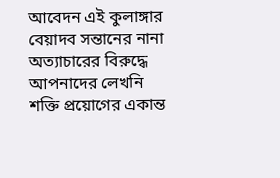আবেদন এই কুলাঙ্গার বেয়াদব সন্তানের নানা অত্যাচারের বিরুদ্ধে আপনাদের লেখনি শক্তি প্রয়োগের একান্ত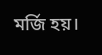মর্জি হয়।